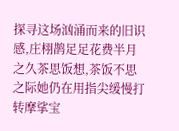探寻这场汹涌而来的旧识感,庄栩鹊足足花费半月之久茶思饭想,茶饭不思之际她仍在用指尖缓慢打转摩挲宝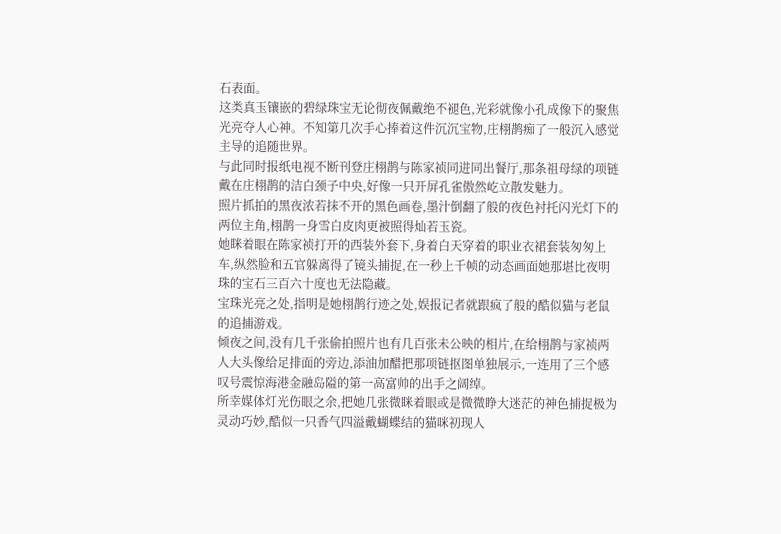石表面。
这类真玉镶嵌的碧绿珠宝无论彻夜佩戴绝不褪色,光彩就像小孔成像下的聚焦光亮夺人心神。不知第几次手心捧着这件沉沉宝物,庄栩鹊痴了一般沉入感觉主导的追随世界。
与此同时报纸电视不断刊登庄栩鹊与陈家祯同进同出餐厅,那条祖母绿的项链戴在庄栩鹊的洁白颈子中央,好像一只开屏孔雀傲然屹立散发魅力。
照片抓拍的黑夜浓若抹不开的黑色画卷,墨汁倒翻了般的夜色衬托闪光灯下的两位主角,栩鹊一身雪白皮肉更被照得灿若玉瓷。
她眯着眼在陈家祯打开的西装外套下,身着白天穿着的职业衣裙套装匆匆上车,纵然脸和五官躲离得了镜头捕捉,在一秒上千帧的动态画面她那堪比夜明珠的宝石三百六十度也无法隐藏。
宝珠光亮之处,指明是她栩鹊行迹之处,娱报记者就跟疯了般的酷似猫与老鼠的追捕游戏。
倾夜之间,没有几千张偷拍照片也有几百张未公映的相片,在给栩鹊与家祯两人大头像给足排面的旁边,添油加醋把那项链抠图单独展示,一连用了三个感叹号震惊海港金融岛隘的第一高富帅的出手之阔绰。
所幸媒体灯光伤眼之余,把她几张微眯着眼或是微微睁大迷茫的神色捕捉极为灵动巧妙,酷似一只香气四溢戴蝴蝶结的猫咪初现人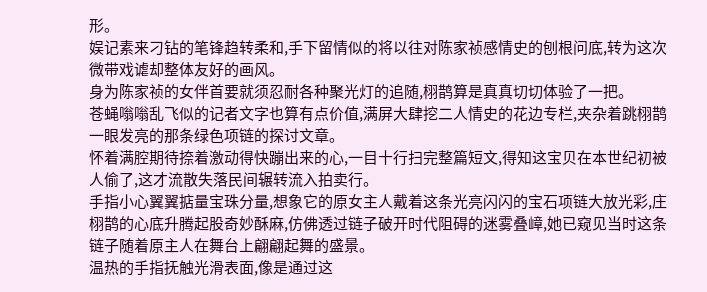形。
娱记素来刁钻的笔锋趋转柔和,手下留情似的将以往对陈家祯感情史的刨根问底,转为这次微带戏谑却整体友好的画风。
身为陈家祯的女伴首要就须忍耐各种聚光灯的追随,栩鹊算是真真切切体验了一把。
苍蝇嗡嗡乱飞似的记者文字也算有点价值,满屏大肆挖二人情史的花边专栏,夹杂着跳栩鹊一眼发亮的那条绿色项链的探讨文章。
怀着满腔期待捺着激动得快蹦出来的心,一目十行扫完整篇短文,得知这宝贝在本世纪初被人偷了,这才流散失落民间辗转流入拍卖行。
手指小心翼翼掂量宝珠分量,想象它的原女主人戴着这条光亮闪闪的宝石项链大放光彩,庄栩鹊的心底升腾起股奇妙酥麻,仿佛透过链子破开时代阻碍的迷雾叠嶂,她已窥见当时这条链子随着原主人在舞台上翩翩起舞的盛景。
温热的手指抚触光滑表面,像是通过这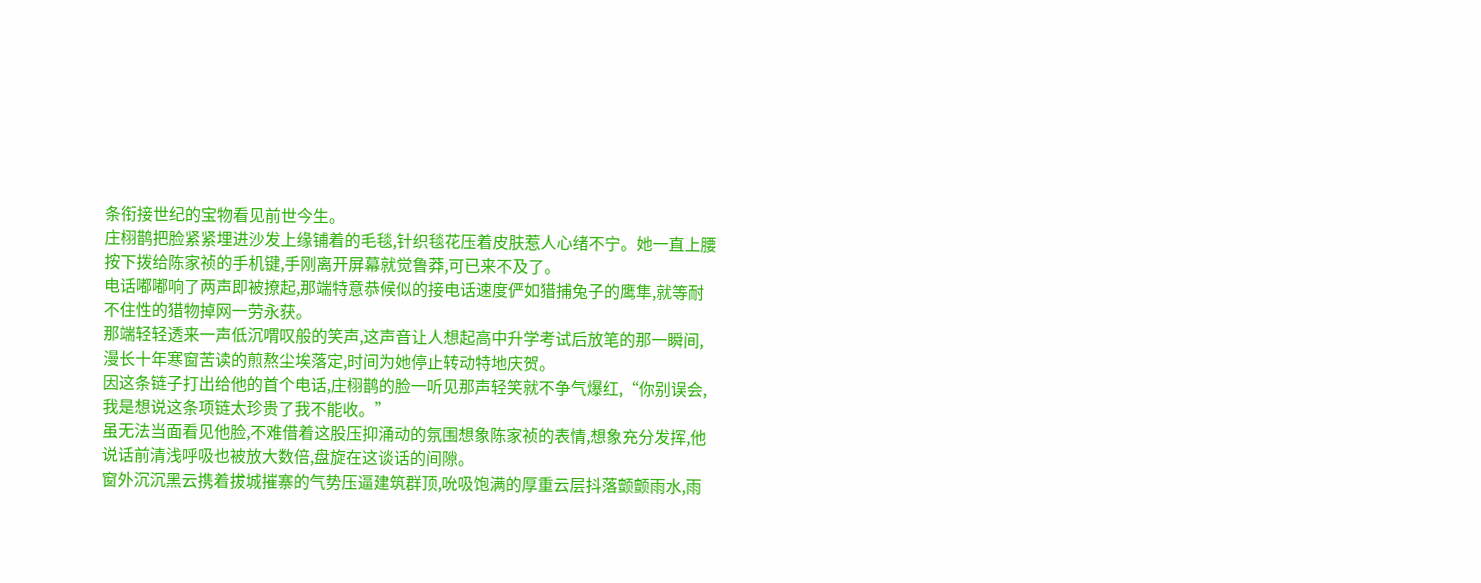条衔接世纪的宝物看见前世今生。
庄栩鹊把脸紧紧埋进沙发上缘铺着的毛毯,针织毯花压着皮肤惹人心绪不宁。她一直上腰按下拨给陈家祯的手机键,手刚离开屏幕就觉鲁莽,可已来不及了。
电话嘟嘟响了两声即被撩起,那端特意恭候似的接电话速度俨如猎捕兔子的鹰隼,就等耐不住性的猎物掉网一劳永获。
那端轻轻透来一声低沉喟叹般的笑声,这声音让人想起高中升学考试后放笔的那一瞬间,漫长十年寒窗苦读的煎熬尘埃落定,时间为她停止转动特地庆贺。
因这条链子打出给他的首个电话,庄栩鹊的脸一听见那声轻笑就不争气爆红,“你别误会,我是想说这条项链太珍贵了我不能收。”
虽无法当面看见他脸,不难借着这股压抑涌动的氛围想象陈家祯的表情,想象充分发挥,他说话前清浅呼吸也被放大数倍,盘旋在这谈话的间隙。
窗外沉沉黑云携着拔城摧寨的气势压逼建筑群顶,吮吸饱满的厚重云层抖落颤颤雨水,雨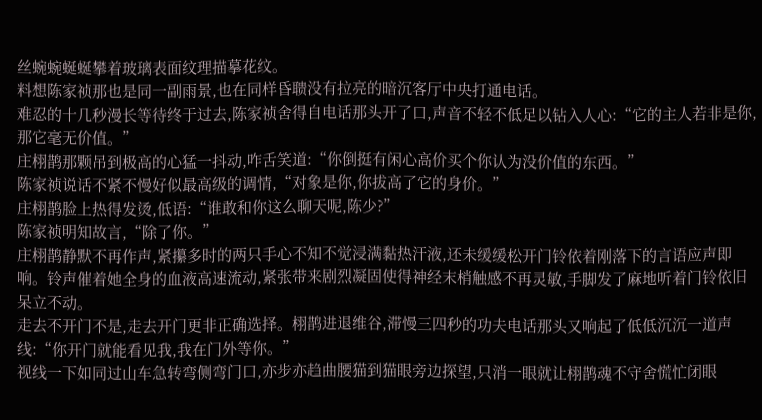丝蜿蜿蜒蜒攀着玻璃表面纹理描摹花纹。
料想陈家祯那也是同一副雨景,也在同样昏聩没有拉亮的暗沉客厅中央打通电话。
难忍的十几秒漫长等待终于过去,陈家祯舍得自电话那头开了口,声音不轻不低足以钻入人心:“它的主人若非是你,那它毫无价值。”
庄栩鹊那颗吊到极高的心猛一抖动,咋舌笑道:“你倒挺有闲心高价买个你认为没价值的东西。”
陈家祯说话不紧不慢好似最高级的调情,“对象是你,你拔高了它的身价。”
庄栩鹊脸上热得发烫,低语:“谁敢和你这么聊天呢,陈少?”
陈家祯明知故言,“除了你。”
庄栩鹊静默不再作声,紧攥多时的两只手心不知不觉浸满黏热汗液,还未缓缓松开门铃依着刚落下的言语应声即响。铃声催着她全身的血液高速流动,紧张带来剧烈凝固使得神经末梢触感不再灵敏,手脚发了麻地听着门铃依旧呆立不动。
走去不开门不是,走去开门更非正确选择。栩鹊进退维谷,滞慢三四秒的功夫电话那头又响起了低低沉沉一道声线:“你开门就能看见我,我在门外等你。”
视线一下如同过山车急转弯侧弯门口,亦步亦趋曲腰猫到猫眼旁边探望,只消一眼就让栩鹊魂不守舍慌忙闭眼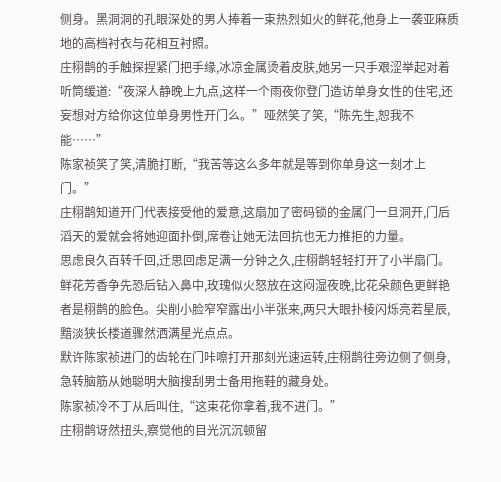侧身。黑洞洞的孔眼深处的男人捧着一束热烈如火的鲜花,他身上一袭亚麻质地的高档衬衣与花相互衬照。
庄栩鹊的手触探捏紧门把手缘,冰凉金属烫着皮肤,她另一只手艰涩举起对着听筒缓道:“夜深人静晚上九点,这样一个雨夜你登门造访单身女性的住宅,还妄想对方给你这位单身男性开门么。”哑然笑了笑,“陈先生,恕我不能……”
陈家祯笑了笑,清脆打断,“我苦等这么多年就是等到你单身这一刻才上门。”
庄栩鹊知道开门代表接受他的爱意,这扇加了密码锁的金属门一旦洞开,门后滔天的爱就会将她迎面扑倒,席卷让她无法回抗也无力推拒的力量。
思虑良久百转千回,迁思回虑足满一分钟之久,庄栩鹊轻轻打开了小半扇门。
鲜花芳香争先恐后钻入鼻中,玫瑰似火怒放在这闷湿夜晚,比花朵颜色更鲜艳者是栩鹊的脸色。尖削小脸窄窄露出小半张来,两只大眼扑棱闪烁亮若星辰,黯淡狭长楼道骤然洒满星光点点。
默许陈家祯进门的齿轮在门咔嚓打开那刻光速运转,庄栩鹊往旁边侧了侧身,急转脑筋从她聪明大脑搜刮男士备用拖鞋的藏身处。
陈家祯冷不丁从后叫住,“这束花你拿着,我不进门。”
庄栩鹊讶然扭头,察觉他的目光沉沉顿留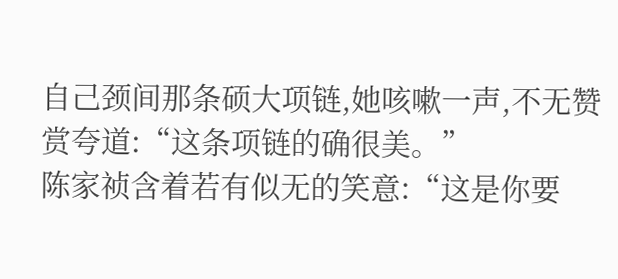自己颈间那条硕大项链,她咳嗽一声,不无赞赏夸道:“这条项链的确很美。”
陈家祯含着若有似无的笑意:“这是你要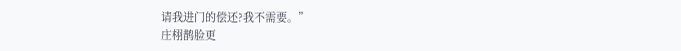请我进门的偿还?我不需要。”
庄栩鹊脸更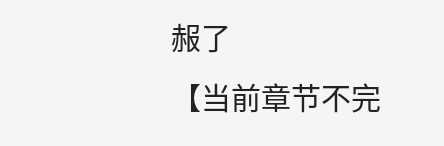赧了
【当前章节不完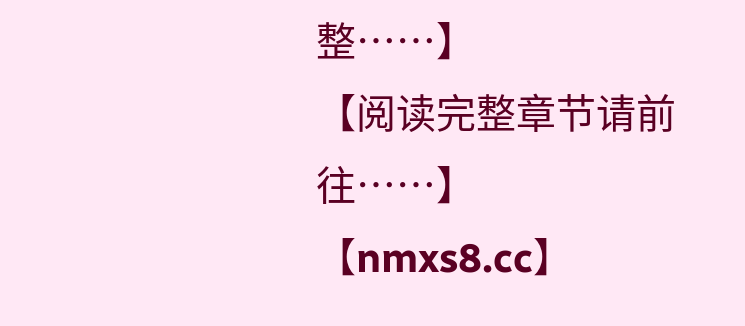整……】
【阅读完整章节请前往……】
【nmxs8.cc】